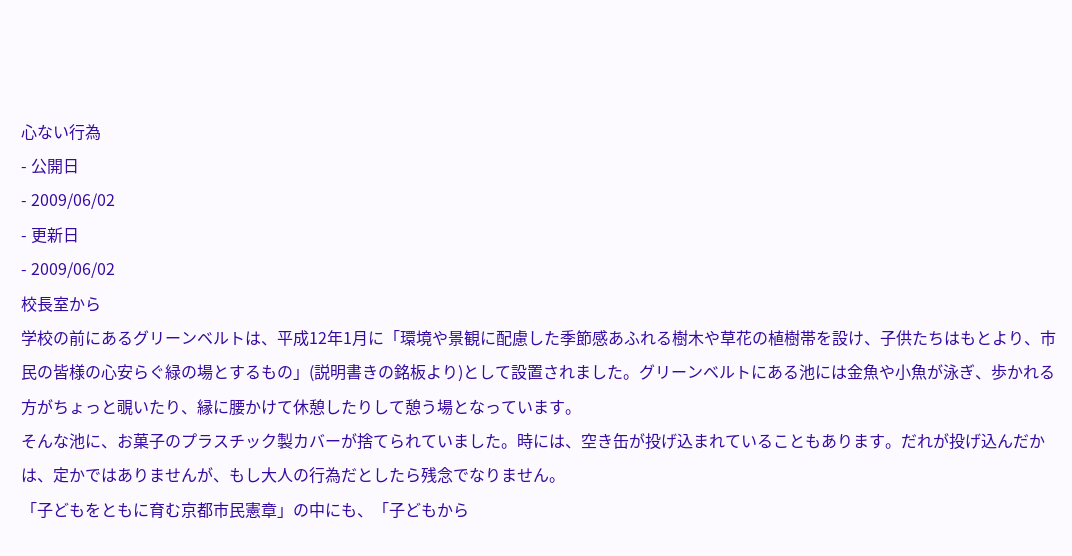心ない行為
- 公開日
- 2009/06/02
- 更新日
- 2009/06/02
校長室から
学校の前にあるグリーンベルトは、平成12年1月に「環境や景観に配慮した季節感あふれる樹木や草花の植樹帯を設け、子供たちはもとより、市民の皆様の心安らぐ緑の場とするもの」(説明書きの銘板より)として設置されました。グリーンベルトにある池には金魚や小魚が泳ぎ、歩かれる方がちょっと覗いたり、縁に腰かけて休憩したりして憩う場となっています。
そんな池に、お菓子のプラスチック製カバーが捨てられていました。時には、空き缶が投げ込まれていることもあります。だれが投げ込んだかは、定かではありませんが、もし大人の行為だとしたら残念でなりません。
「子どもをともに育む京都市民憲章」の中にも、「子どもから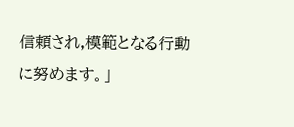信頼され,模範となる行動に努めます。」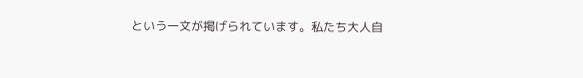という一文が掲げられています。私たち大人自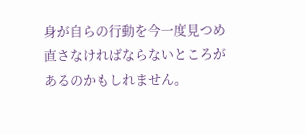身が自らの行動を今一度見つめ直さなければならないところがあるのかもしれません。